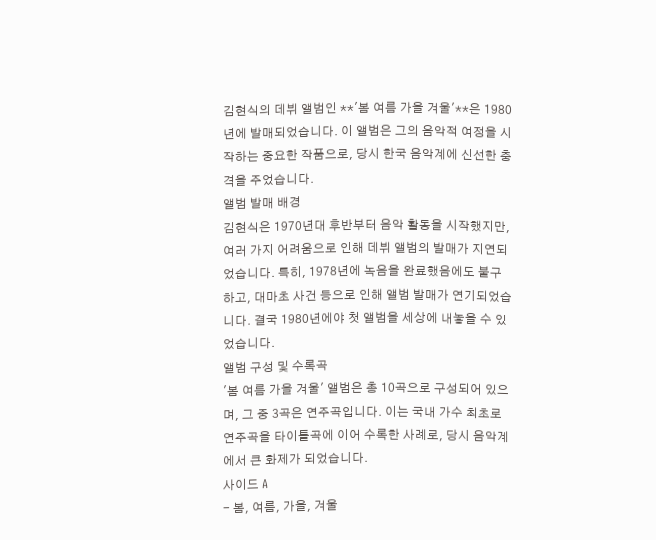김현식의 데뷔 앨범인 **'봄 여름 가을 겨울'**은 1980년에 발매되었습니다. 이 앨범은 그의 음악적 여정을 시작하는 중요한 작품으로, 당시 한국 음악계에 신선한 충격을 주었습니다.
앨범 발매 배경
김현식은 1970년대 후반부터 음악 활동을 시작했지만, 여러 가지 어려움으로 인해 데뷔 앨범의 발매가 지연되었습니다. 특히, 1978년에 녹음을 완료했음에도 불구하고, 대마초 사건 등으로 인해 앨범 발매가 연기되었습니다. 결국 1980년에야 첫 앨범을 세상에 내놓을 수 있었습니다.
앨범 구성 및 수록곡
'봄 여름 가을 겨울' 앨범은 총 10곡으로 구성되어 있으며, 그 중 3곡은 연주곡입니다. 이는 국내 가수 최초로 연주곡을 타이틀곡에 이어 수록한 사례로, 당시 음악계에서 큰 화제가 되었습니다.
사이드 A
- 봄, 여름, 가을, 겨울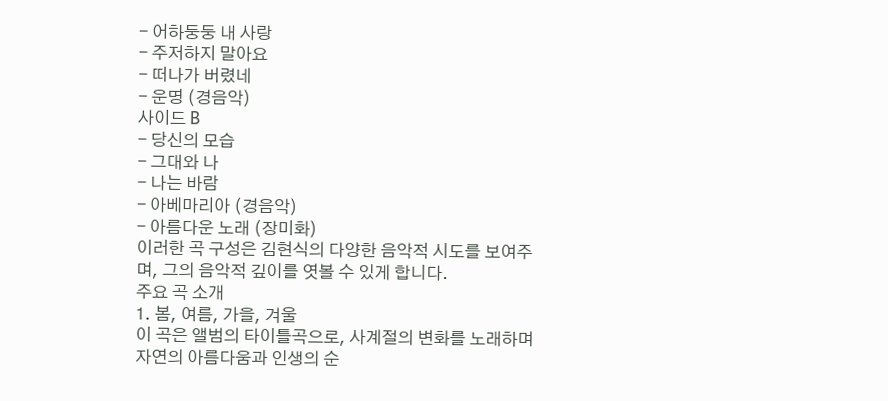- 어하둥둥 내 사랑
- 주저하지 말아요
- 떠나가 버렸네
- 운명 (경음악)
사이드 B
- 당신의 모습
- 그대와 나
- 나는 바람
- 아베마리아 (경음악)
- 아름다운 노래 (장미화)
이러한 곡 구성은 김현식의 다양한 음악적 시도를 보여주며, 그의 음악적 깊이를 엿볼 수 있게 합니다.
주요 곡 소개
1. 봄, 여름, 가을, 겨울
이 곡은 앨범의 타이틀곡으로, 사계절의 변화를 노래하며 자연의 아름다움과 인생의 순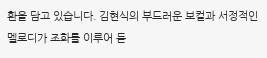환을 담고 있습니다. 김현식의 부드러운 보컬과 서정적인 멜로디가 조화를 이루어 듣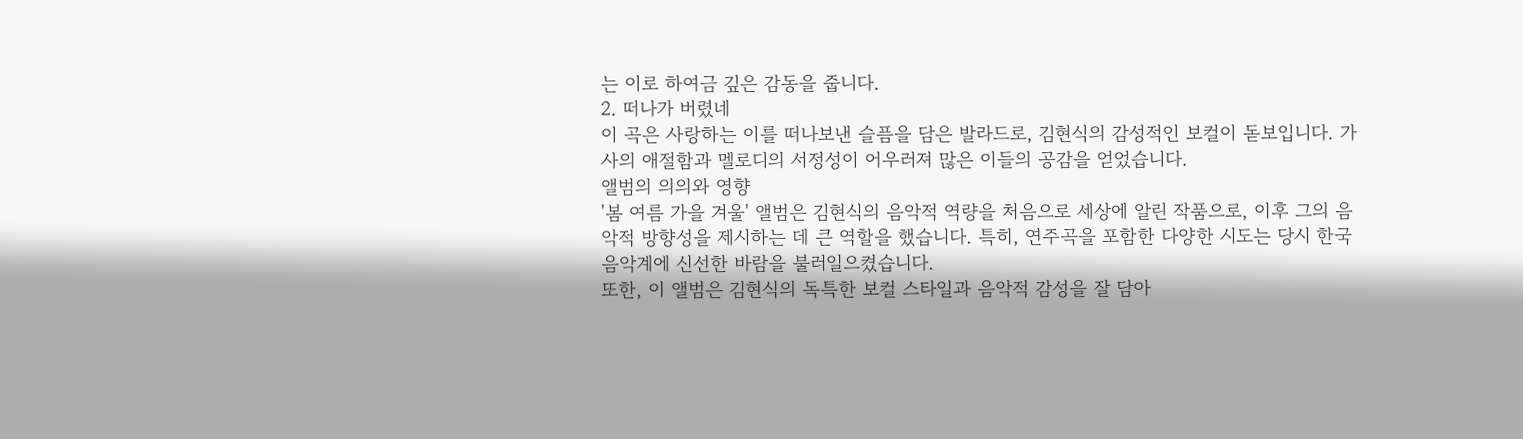는 이로 하여금 깊은 감동을 줍니다.
2. 떠나가 버렸네
이 곡은 사랑하는 이를 떠나보낸 슬픔을 담은 발라드로, 김현식의 감성적인 보컬이 돋보입니다. 가사의 애절함과 멜로디의 서정성이 어우러져 많은 이들의 공감을 얻었습니다.
앨범의 의의와 영향
'봄 여름 가을 겨울' 앨범은 김현식의 음악적 역량을 처음으로 세상에 알린 작품으로, 이후 그의 음악적 방향성을 제시하는 데 큰 역할을 했습니다. 특히, 연주곡을 포함한 다양한 시도는 당시 한국 음악계에 신선한 바람을 불러일으켰습니다.
또한, 이 앨범은 김현식의 독특한 보컬 스타일과 음악적 감성을 잘 담아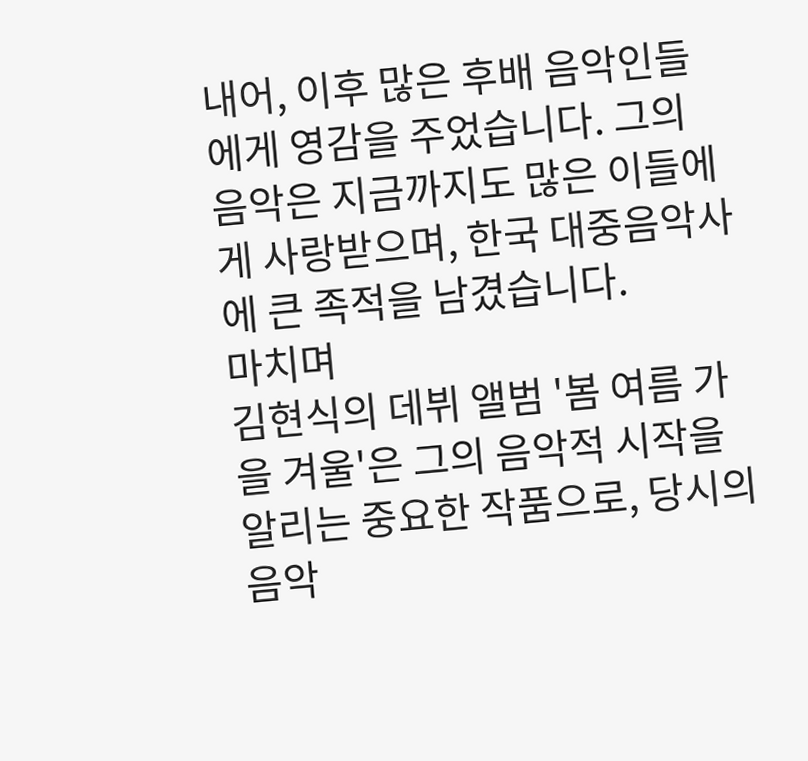내어, 이후 많은 후배 음악인들에게 영감을 주었습니다. 그의 음악은 지금까지도 많은 이들에게 사랑받으며, 한국 대중음악사에 큰 족적을 남겼습니다.
마치며
김현식의 데뷔 앨범 '봄 여름 가을 겨울'은 그의 음악적 시작을 알리는 중요한 작품으로, 당시의 음악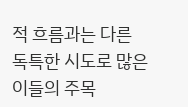적 흐름과는 다른 독특한 시도로 많은 이들의 주목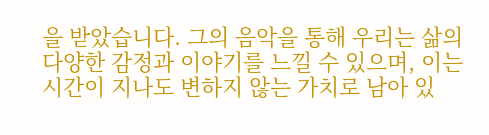을 받았습니다. 그의 음악을 통해 우리는 삶의 다양한 감정과 이야기를 느낄 수 있으며, 이는 시간이 지나도 변하지 않는 가치로 남아 있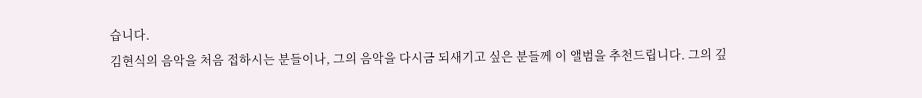습니다.
김현식의 음악을 처음 접하시는 분들이나, 그의 음악을 다시금 되새기고 싶은 분들께 이 앨범을 추천드립니다. 그의 깊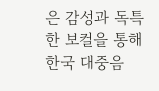은 감성과 독특한 보컬을 통해 한국 대중음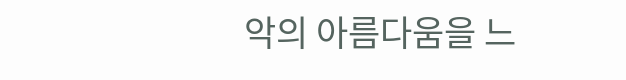악의 아름다움을 느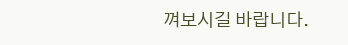껴보시길 바랍니다.